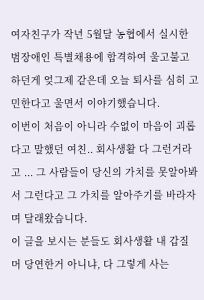여자친구가 작년 5월달 농협에서 실시한 범장애인 특별채용에 합격하여 울고불고 하던게 엊그제 같은데 오늘 퇴사를 심히 고민한다고 울면서 이야기했습니다.
이번이 처음이 아니라 수없이 마음이 괴롭다고 말했던 여친.. 회사생활 다 그런거라고 ... 그 사람들이 당신의 가치를 못알아봐서 그런다고 그 가치를 알아주기를 바라자며 달래왔습니다.
이 글을 보시는 분들도 회사생활 내 갑질 머 당연한거 아니냐, 다 그렇게 사는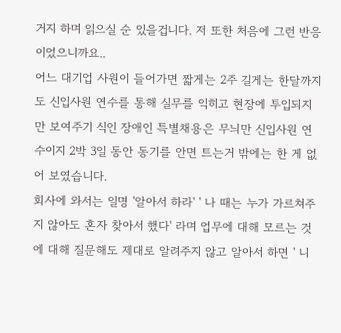거지 하며 읽으실 순 있을겁니다. 저 또한 처음에 그런 반응이었으니까요..
어느 대기업 사원이 들어가면 짧게는 2주 길게는 한달까지도 신입사원 연수를 통해 실무를 익히고 현장에 투입되지만 보여주기 식인 장애인 특별채용은 무늬만 신입사원 연수이지 2박 3일 동안 동기를 안면 트는거 밖에는 한 게 없어 보였습니다.
회사에 와서는 일명 '알아서 하라' ' 나 때는 누가 가르쳐주지 않아도 혼자 찾아서 했다' 라며 업무에 대해 모르는 것에 대해 질문해도 제대로 알려주지 않고 알아서 하면 ' 니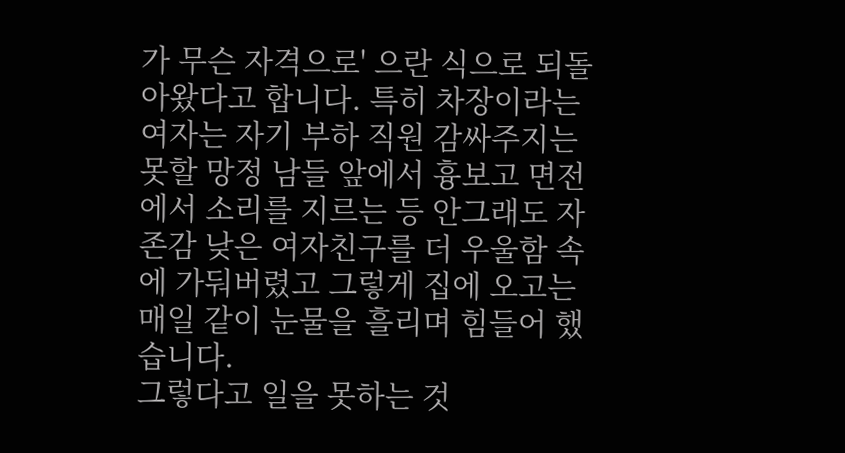가 무슨 자격으로' 으란 식으로 되돌아왔다고 합니다. 특히 차장이라는 여자는 자기 부하 직원 감싸주지는 못할 망정 남들 앞에서 흉보고 면전에서 소리를 지르는 등 안그래도 자존감 낮은 여자친구를 더 우울함 속에 가둬버렸고 그렇게 집에 오고는 매일 같이 눈물을 흘리며 힘들어 했습니다.
그렇다고 일을 못하는 것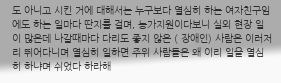도 아니고 시킨 거에 대해서는 누구보다 열심히 하는 여자친구임에도 하는 일마다 딴지를 걸며, 농가지원이다보니 실외 현장 일이 많은데 나갈때마다 다리도 좋지 않은 ( 장애인) 사람은 이러저리 뛰어다니며 열심히 일하면 주위 사람들은 왜 이리 일을 열심히 하냐며 쉬었다 하라해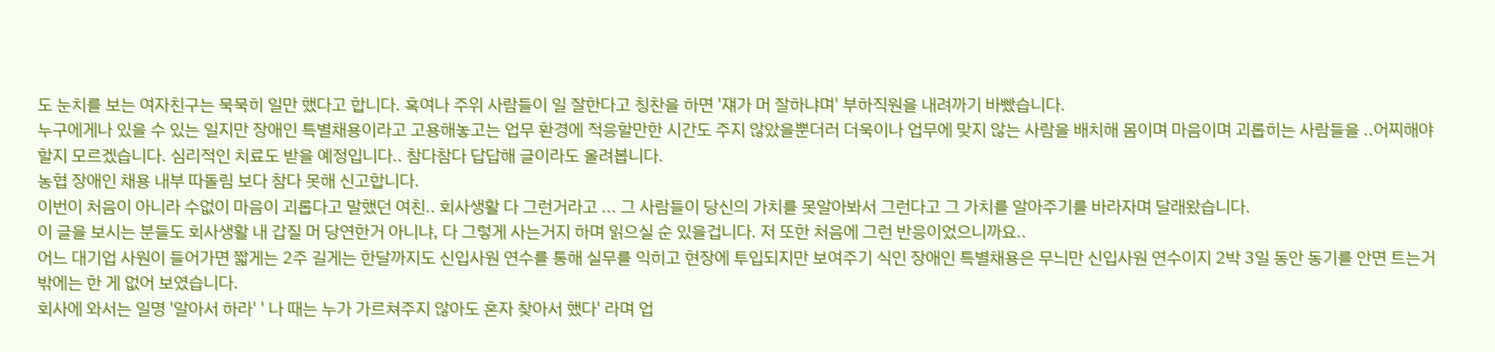도 눈치를 보는 여자친구는 묵묵히 일만 했다고 합니다. 혹여나 주위 사람들이 일 잘한다고 칭찬을 하면 '쟤가 머 잘하냐며' 부하직원을 내려까기 바빴습니다.
누구에게나 있을 수 있는 일지만 장애인 특별채용이라고 고용해놓고는 업무 환경에 적응할만한 시간도 주지 않았을뿐더러 더욱이나 업무에 맞지 않는 사람을 배치해 몸이며 마음이며 괴롭히는 사람들을 ..어찌해야 할지 모르겠습니다. 심리적인 치료도 받을 예정입니다.. 참다참다 답답해 글이라도 올려봅니다.
농협 장애인 채용 내부 따돌림 보다 참다 못해 신고합니다.
이번이 처음이 아니라 수없이 마음이 괴롭다고 말했던 여친.. 회사생활 다 그런거라고 ... 그 사람들이 당신의 가치를 못알아봐서 그런다고 그 가치를 알아주기를 바라자며 달래왔습니다.
이 글을 보시는 분들도 회사생활 내 갑질 머 당연한거 아니냐, 다 그렇게 사는거지 하며 읽으실 순 있을겁니다. 저 또한 처음에 그런 반응이었으니까요..
어느 대기업 사원이 들어가면 짧게는 2주 길게는 한달까지도 신입사원 연수를 통해 실무를 익히고 현장에 투입되지만 보여주기 식인 장애인 특별채용은 무늬만 신입사원 연수이지 2박 3일 동안 동기를 안면 트는거 밖에는 한 게 없어 보였습니다.
회사에 와서는 일명 '알아서 하라' ' 나 때는 누가 가르쳐주지 않아도 혼자 찾아서 했다' 라며 업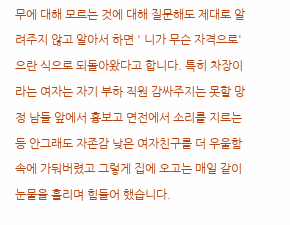무에 대해 모르는 것에 대해 질문해도 제대로 알려주지 않고 알아서 하면 ' 니가 무슨 자격으로' 으란 식으로 되돌아왔다고 합니다. 특히 차장이라는 여자는 자기 부하 직원 감싸주지는 못할 망정 남들 앞에서 흉보고 면전에서 소리를 지르는 등 안그래도 자존감 낮은 여자친구를 더 우울함 속에 가둬버렸고 그렇게 집에 오고는 매일 같이 눈물을 흘리며 힘들어 했습니다.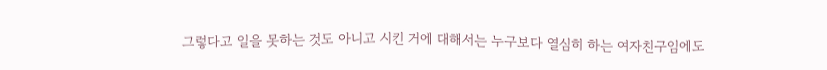그렇다고 일을 못하는 것도 아니고 시킨 거에 대해서는 누구보다 열심히 하는 여자친구임에도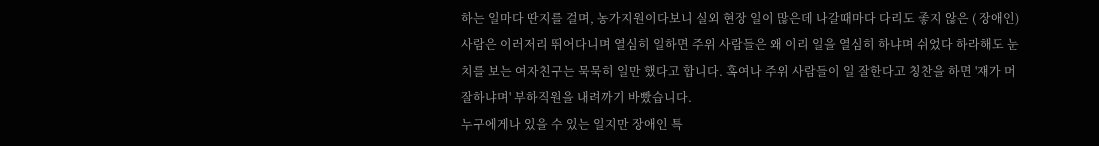하는 일마다 딴지를 걸며, 농가지원이다보니 실외 현장 일이 많은데 나갈때마다 다리도 좋지 않은 ( 장애인) 사람은 이러저리 뛰어다니며 열심히 일하면 주위 사람들은 왜 이리 일을 열심히 하냐며 쉬었다 하라해도 눈치를 보는 여자친구는 묵묵히 일만 했다고 합니다. 혹여나 주위 사람들이 일 잘한다고 칭찬을 하면 '쟤가 머 잘하냐며' 부하직원을 내려까기 바빴습니다.
누구에게나 있을 수 있는 일지만 장애인 특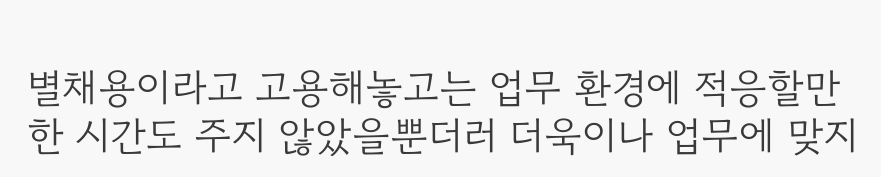별채용이라고 고용해놓고는 업무 환경에 적응할만한 시간도 주지 않았을뿐더러 더욱이나 업무에 맞지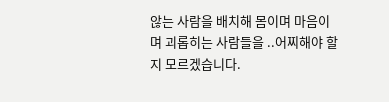않는 사람을 배치해 몸이며 마음이며 괴롭히는 사람들을 ..어찌해야 할지 모르겠습니다.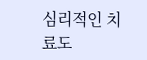심리적인 치료도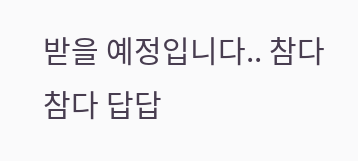받을 예정입니다.. 참다참다 답답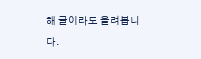해 글이라도 올려봅니다.